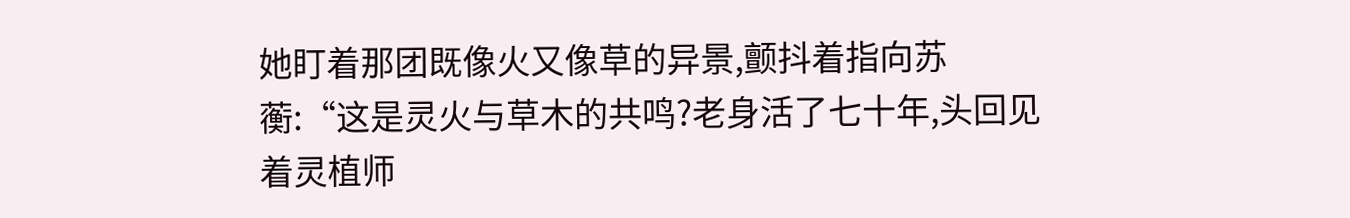她盯着那团既像火又像草的异景,颤抖着指向苏蘅:“这是灵火与草木的共鸣?老身活了七十年,头回见着灵植师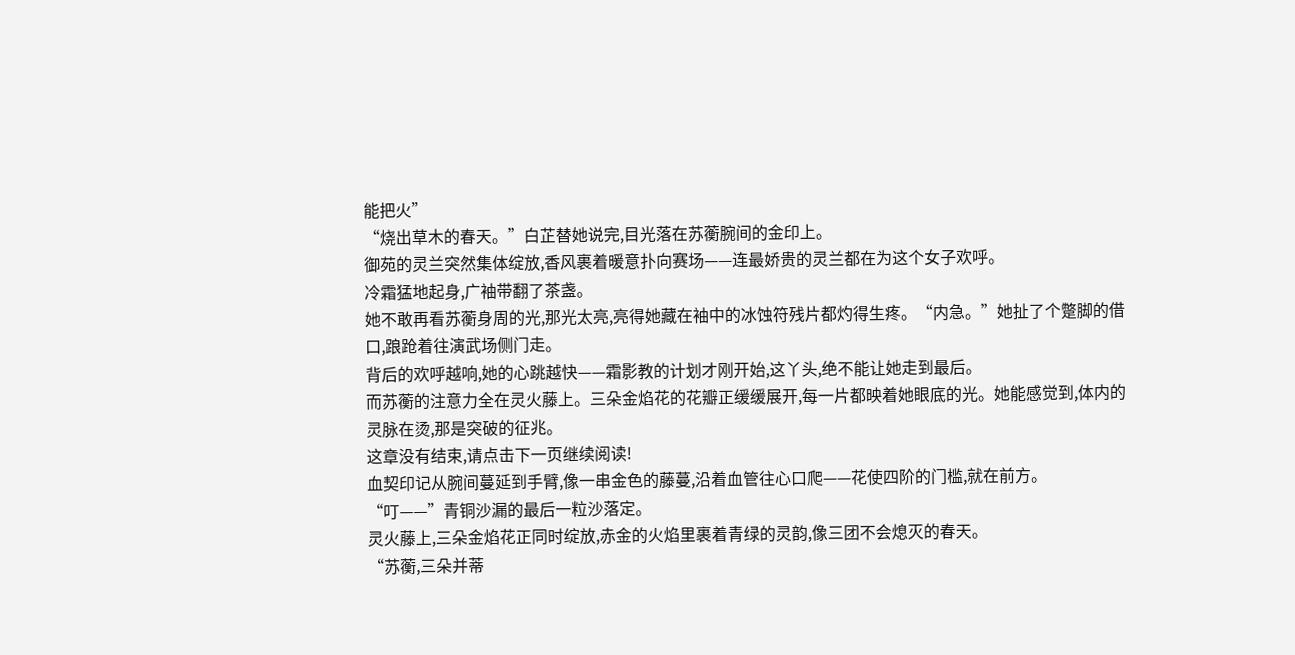能把火”
“烧出草木的春天。”白芷替她说完,目光落在苏蘅腕间的金印上。
御苑的灵兰突然集体绽放,香风裹着暖意扑向赛场——连最娇贵的灵兰都在为这个女子欢呼。
冷霜猛地起身,广袖带翻了茶盏。
她不敢再看苏蘅身周的光,那光太亮,亮得她藏在袖中的冰蚀符残片都灼得生疼。“内急。”她扯了个蹩脚的借口,踉跄着往演武场侧门走。
背后的欢呼越响,她的心跳越快——霜影教的计划才刚开始,这丫头,绝不能让她走到最后。
而苏蘅的注意力全在灵火藤上。三朵金焰花的花瓣正缓缓展开,每一片都映着她眼底的光。她能感觉到,体内的灵脉在烫,那是突破的征兆。
这章没有结束,请点击下一页继续阅读!
血契印记从腕间蔓延到手臂,像一串金色的藤蔓,沿着血管往心口爬——花使四阶的门槛,就在前方。
“叮——”青铜沙漏的最后一粒沙落定。
灵火藤上,三朵金焰花正同时绽放,赤金的火焰里裹着青绿的灵韵,像三团不会熄灭的春天。
“苏蘅,三朵并蒂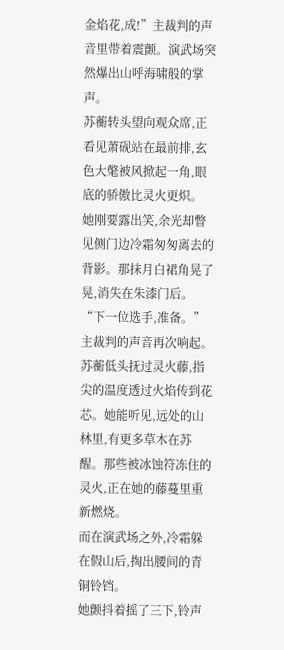金焰花,成!”主裁判的声音里带着震颤。演武场突然爆出山呼海啸般的掌声。
苏蘅转头望向观众席,正看见萧砚站在最前排,玄色大氅被风掀起一角,眼底的骄傲比灵火更炽。
她刚要露出笑,余光却瞥见侧门边冷霜匆匆离去的背影。那抹月白裙角晃了晃,消失在朱漆门后。
“下一位选手,准备。”主裁判的声音再次响起。
苏蘅低头抚过灵火藤,指尖的温度透过火焰传到花芯。她能听见,远处的山林里,有更多草木在苏醒。那些被冰蚀符冻住的灵火,正在她的藤蔓里重新燃烧。
而在演武场之外,冷霜躲在假山后,掏出腰间的青铜铃铛。
她颤抖着摇了三下,铃声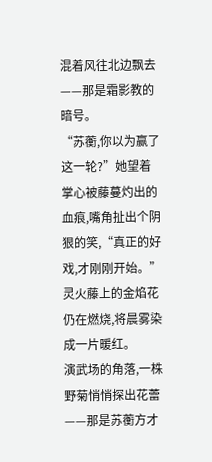混着风往北边飘去——那是霜影教的暗号。
“苏蘅,你以为赢了这一轮?”她望着掌心被藤蔓灼出的血痕,嘴角扯出个阴狠的笑,“真正的好戏,才刚刚开始。”
灵火藤上的金焰花仍在燃烧,将晨雾染成一片暖红。
演武场的角落,一株野菊悄悄探出花蕾——那是苏蘅方才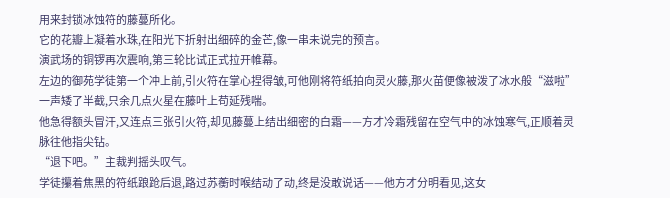用来封锁冰蚀符的藤蔓所化。
它的花瓣上凝着水珠,在阳光下折射出细碎的金芒,像一串未说完的预言。
演武场的铜锣再次震响,第三轮比试正式拉开帷幕。
左边的御苑学徒第一个冲上前,引火符在掌心捏得皱,可他刚将符纸拍向灵火藤,那火苗便像被泼了冰水般“滋啦”一声矮了半截,只余几点火星在藤叶上苟延残喘。
他急得额头冒汗,又连点三张引火符,却见藤蔓上结出细密的白霜——方才冷霜残留在空气中的冰蚀寒气,正顺着灵脉往他指尖钻。
“退下吧。”主裁判摇头叹气。
学徒攥着焦黑的符纸踉跄后退,路过苏蘅时喉结动了动,终是没敢说话——他方才分明看见,这女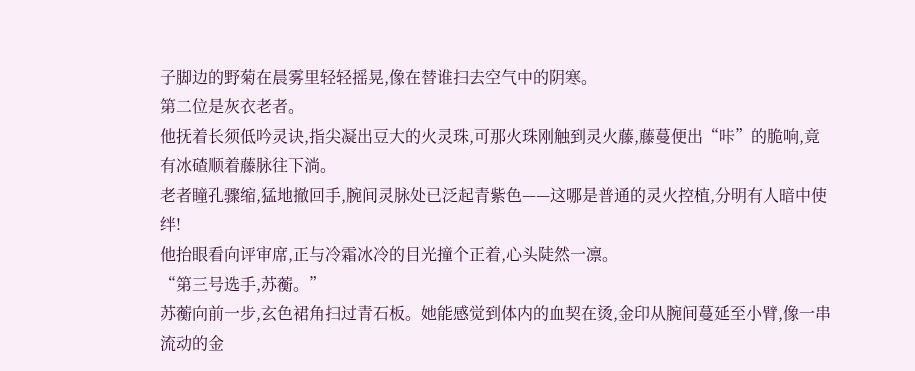子脚边的野菊在晨雾里轻轻摇晃,像在替谁扫去空气中的阴寒。
第二位是灰衣老者。
他抚着长须低吟灵诀,指尖凝出豆大的火灵珠,可那火珠刚触到灵火藤,藤蔓便出“咔”的脆响,竟有冰碴顺着藤脉往下淌。
老者瞳孔骤缩,猛地撤回手,腕间灵脉处已泛起青紫色——这哪是普通的灵火控植,分明有人暗中使绊!
他抬眼看向评审席,正与冷霜冰冷的目光撞个正着,心头陡然一凛。
“第三号选手,苏蘅。”
苏蘅向前一步,玄色裙角扫过青石板。她能感觉到体内的血契在烫,金印从腕间蔓延至小臂,像一串流动的金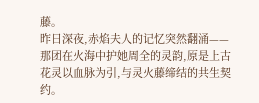藤。
昨日深夜,赤焰夫人的记忆突然翻涌——那团在火海中护她周全的灵韵,原是上古花灵以血脉为引,与灵火藤缔结的共生契约。